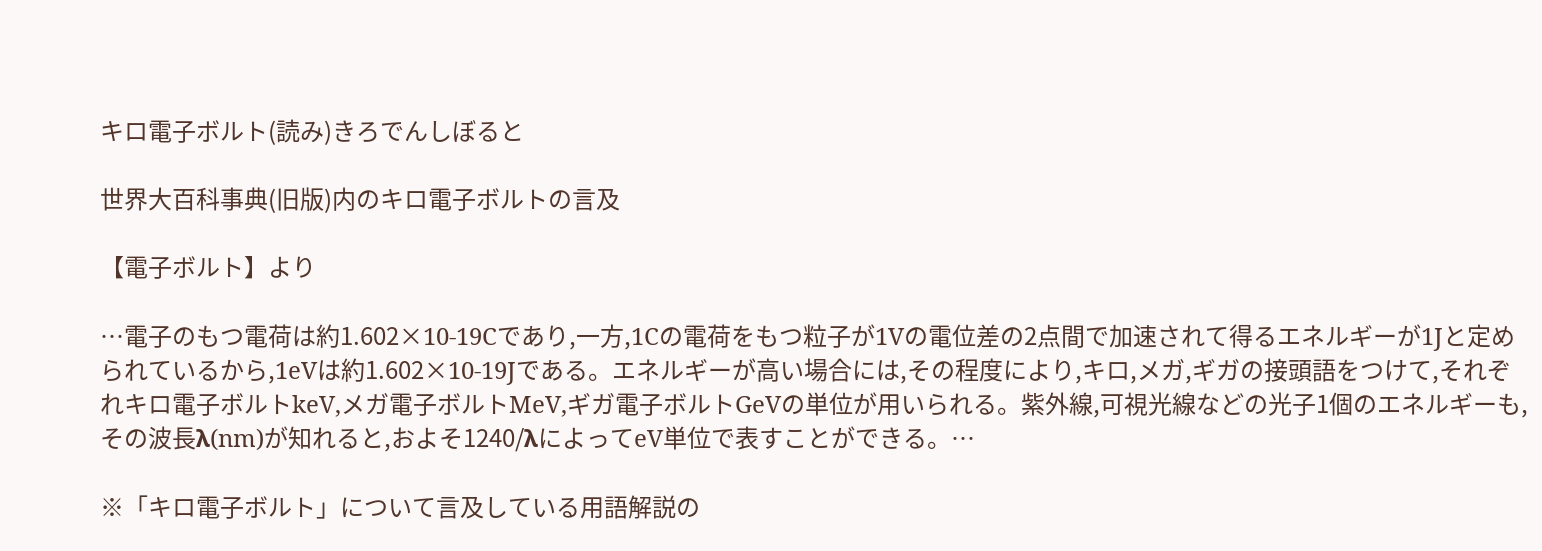キロ電子ボルト(読み)きろでんしぼると

世界大百科事典(旧版)内のキロ電子ボルトの言及

【電子ボルト】より

…電子のもつ電荷は約1.602×10-19Cであり,一方,1Cの電荷をもつ粒子が1Vの電位差の2点間で加速されて得るエネルギーが1Jと定められているから,1eVは約1.602×10-19Jである。エネルギーが高い場合には,その程度により,キロ,メガ,ギガの接頭語をつけて,それぞれキロ電子ボルトkeV,メガ電子ボルトMeV,ギガ電子ボルトGeVの単位が用いられる。紫外線,可視光線などの光子1個のエネルギーも,その波長λ(nm)が知れると,およそ1240/λによってeV単位で表すことができる。…

※「キロ電子ボルト」について言及している用語解説の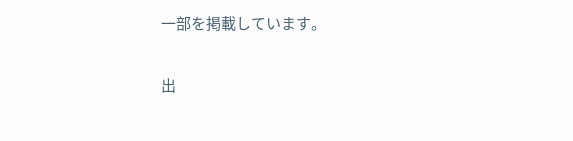一部を掲載しています。

出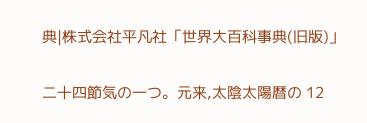典|株式会社平凡社「世界大百科事典(旧版)」

二十四節気の一つ。元来,太陰太陽暦の 12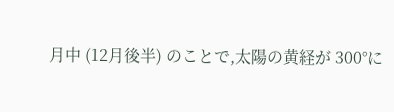月中 (12月後半) のことで,太陽の黄経が 300°に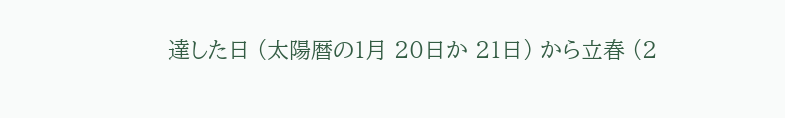達した日 (太陽暦の1月 20日か 21日) から立春 (2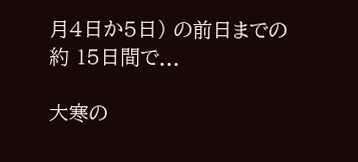月4日か5日) の前日までの約 15日間で...

大寒の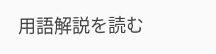用語解説を読む